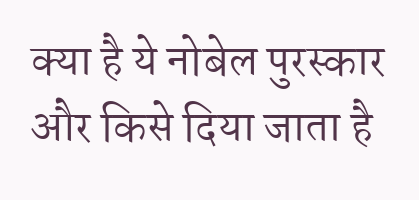क्या है ये नोबेल पुरस्कार और किसे दिया जाता है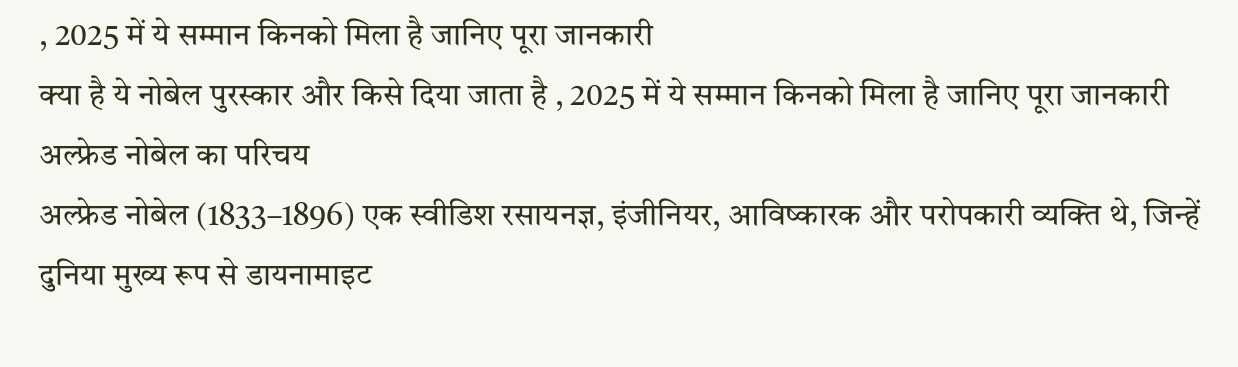, 2025 में ये सम्मान किनको मिला है जानिए पूरा जानकारी
क्या है ये नोबेल पुरस्कार और किसे दिया जाता है , 2025 में ये सम्मान किनको मिला है जानिए पूरा जानकारी
अल्फ्रेड नोबेल का परिचय
अल्फ्रेड नोबेल (1833–1896) एक स्वीडिश रसायनज्ञ, इंजीनियर, आविष्कारक और परोपकारी व्यक्ति थे, जिन्हें दुनिया मुख्य रूप से डायनामाइट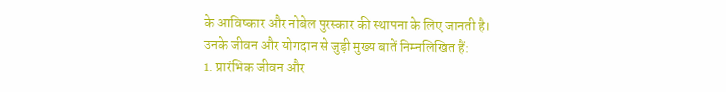के आविष्कार और नोबेल पुरस्कार की स्थापना के लिए जानती है।
उनके जीवन और योगदान से जुड़ी मुख्य बातें निम्नलिखित हैं:
1. प्रारंभिक जीवन और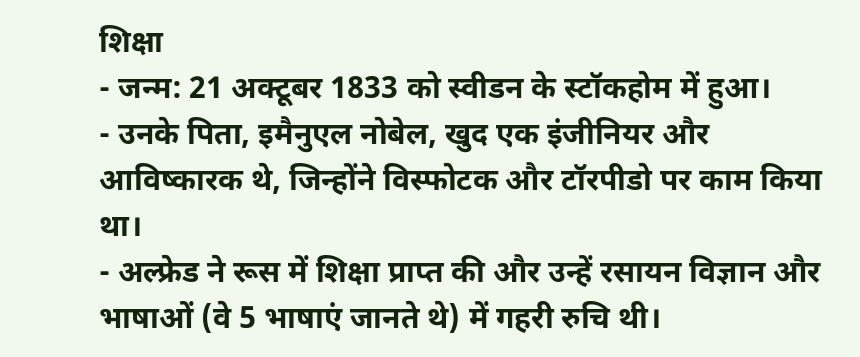शिक्षा
- जन्म: 21 अक्टूबर 1833 को स्वीडन के स्टॉकहोम में हुआ।
- उनके पिता, इमैनुएल नोबेल, खुद एक इंजीनियर और आविष्कारक थे, जिन्होंने विस्फोटक और टॉरपीडो पर काम किया था।
- अल्फ्रेड ने रूस में शिक्षा प्राप्त की और उन्हें रसायन विज्ञान और भाषाओं (वे 5 भाषाएं जानते थे) में गहरी रुचि थी।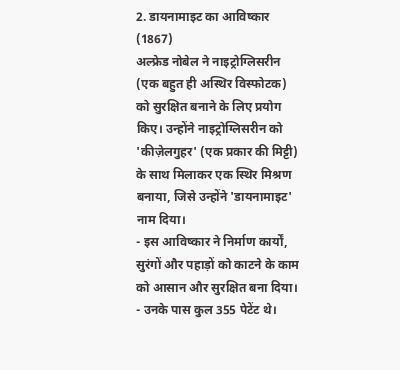2. डायनामाइट का आविष्कार (1867)
अल्फ्रेड नोबेल ने नाइट्रोग्लिसरीन (एक बहुत ही अस्थिर विस्फोटक) को सुरक्षित बनाने के लिए प्रयोग किए। उन्होंने नाइट्रोग्लिसरीन को 'कीज़ेलगुहर' (एक प्रकार की मिट्टी) के साथ मिलाकर एक स्थिर मिश्रण बनाया, जिसे उन्होंने 'डायनामाइट' नाम दिया।
- इस आविष्कार ने निर्माण कार्यों, सुरंगों और पहाड़ों को काटने के काम को आसान और सुरक्षित बना दिया।
- उनके पास कुल 355 पेटेंट थे।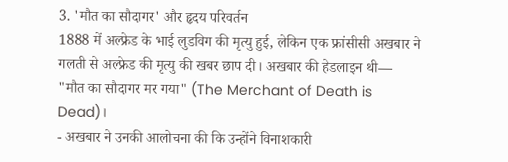3. 'मौत का सौदागर' और हृदय परिवर्तन
1888 में अल्फ्रेड के भाई लुडविग की मृत्यु हुई, लेकिन एक फ्रांसीसी अखबार ने गलती से अल्फ्रेड की मृत्यु की खबर छाप दी। अखबार की हेडलाइन थी— "मौत का सौदागर मर गया" (The Merchant of Death is Dead)।
- अखबार ने उनकी आलोचना की कि उन्होंने विनाशकारी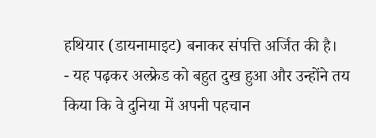हथियार (डायनामाइट) बनाकर संपत्ति अर्जित की है।
- यह पढ़कर अल्फ्रेड को बहुत दुख हुआ और उन्होंने तय किया कि वे दुनिया में अपनी पहचान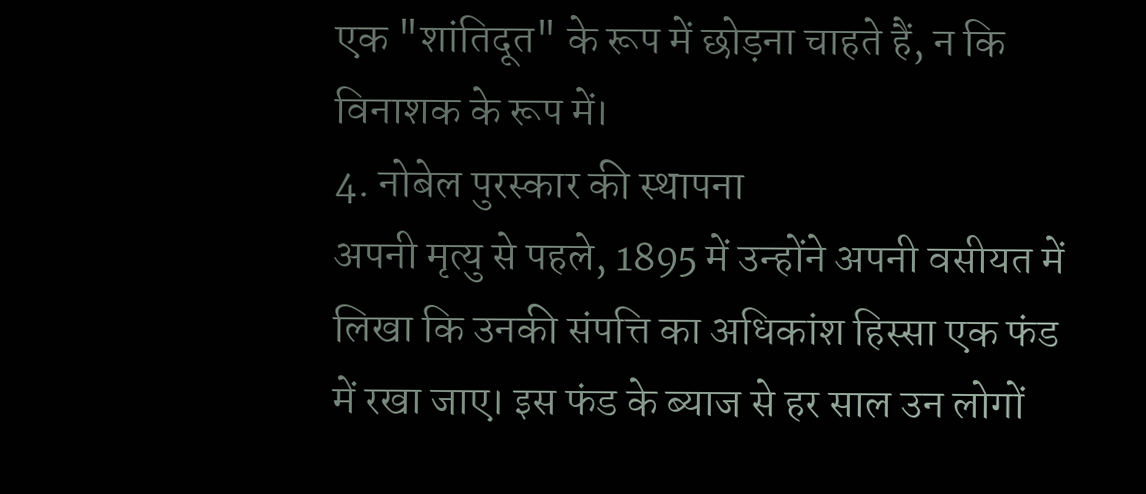एक "शांतिदूत" के रूप में छोड़ना चाहते हैं, न कि विनाशक के रूप में।
4. नोबेल पुरस्कार की स्थापना
अपनी मृत्यु से पहले, 1895 में उन्होंने अपनी वसीयत में लिखा कि उनकी संपत्ति का अधिकांश हिस्सा एक फंड में रखा जाए। इस फंड के ब्याज से हर साल उन लोगों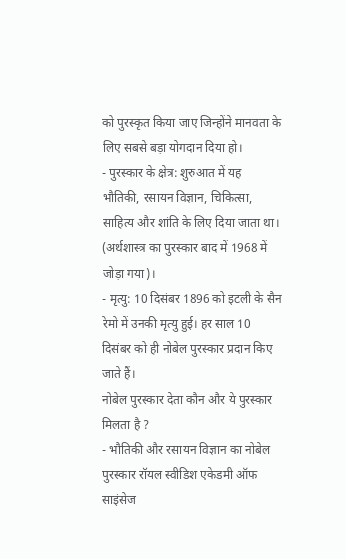को पुरस्कृत किया जाए जिन्होंने मानवता के लिए सबसे बड़ा योगदान दिया हो।
- पुरस्कार के क्षेत्र: शुरुआत में यह भौतिकी, रसायन विज्ञान, चिकित्सा, साहित्य और शांति के लिए दिया जाता था। (अर्थशास्त्र का पुरस्कार बाद में 1968 में जोड़ा गया)।
- मृत्यु: 10 दिसंबर 1896 को इटली के सैन रेमो में उनकी मृत्यु हुई। हर साल 10 दिसंबर को ही नोबेल पुरस्कार प्रदान किए जाते हैं।
नोबेल पुरस्कार देता कौन और ये पुरस्कार मिलता है ?
- भौतिकी और रसायन विज्ञान का नोबेल पुरस्कार रॉयल स्वीडिश एकेडमी ऑफ साइंसेज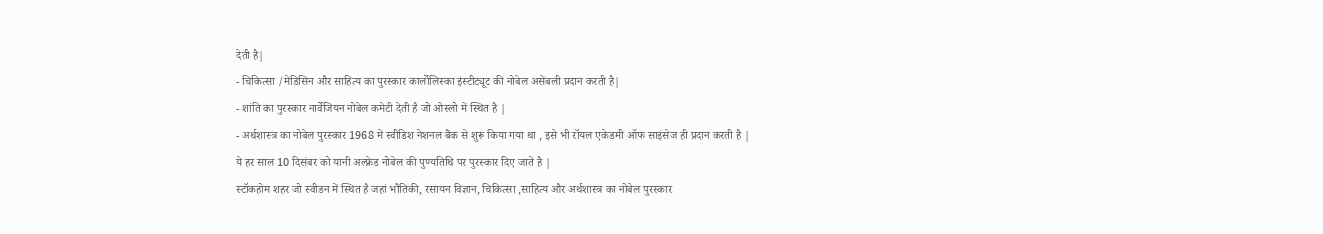देती है|
- चिकित्सा /मेडिसिन और साहित्य का पुरस्कार कार्लोलिस्का इंस्टीट्यूट की नोबेल असेंबली प्रदान करती है|
- शांति का पुरस्कार नार्वेजियन नोबेल कमेटी देती है जो ओस्लो में स्थित है |
- अर्थशास्त्र का नोबेल पुरस्कार 1968 में स्वीडिश नेशनल बैंक से शुरू किया गया था , इसे भी रॉयल एकेडमी ऑफ साइंसेज ही प्रदान करती है |
ये हर साल 10 दिसंबर को यानी अल्फ्रेड नोबेल की पुण्यतिथि पर पुरस्कार दिए जाते है |
स्टॉकहोम शहर जो स्वीडन में स्थित है जहां भौतिकी, रसायन विज्ञान, चिकित्सा ,साहित्य और अर्थशास्त्र का नोबेल पुरस्कार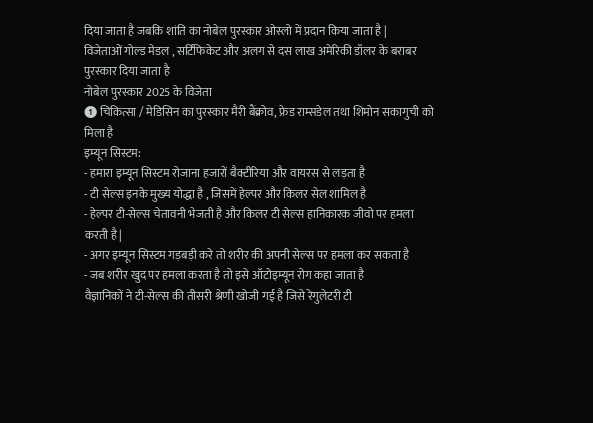दिया जाता है जबकि शांति का नोबेल पुरस्कार ओस्लो में प्रदान किया जाता है |
विजेताओं गोल्ड मेडल , सर्टिफिकेट और अलग से दस लाख अमेरिकी डॉलर के बराबर पुरस्कार दिया जाता है
नोबेल पुरस्कार 2025 के विजेता
❶ चिकित्सा / मेडिसिन का पुरस्कार मैरी बैंक्रोव, फ्रेड राम्सडेल तथा शिमोन सकागुची को मिला है
इम्यून सिस्टम:
- हमारा इम्यून सिस्टम रोजाना हजारों बैक्टीरिया और वायरस से लड़ता है
- टी सेल्स इनके मुख्य योद्धा है , जिसमें हेल्पर और किलर सेल शामिल है
- हेल्पर टी-सेल्स चेतावनी भेजती है और किलर टी सेल्स हानिकारक जीवो पर हमला करती है|
- अगर इम्यून सिस्टम गड़बड़ी करे तो शरीर की अपनी सेल्स पर हमला कर सकता है
- जब शरीर खुद पर हमला करता है तो इसे ऑटोइम्यून रोग कहा जाता है
वैज्ञानिकों ने टी-सेल्स की तीसरी श्रेणी खोजी गई है जिसे रेगुलेटरी टी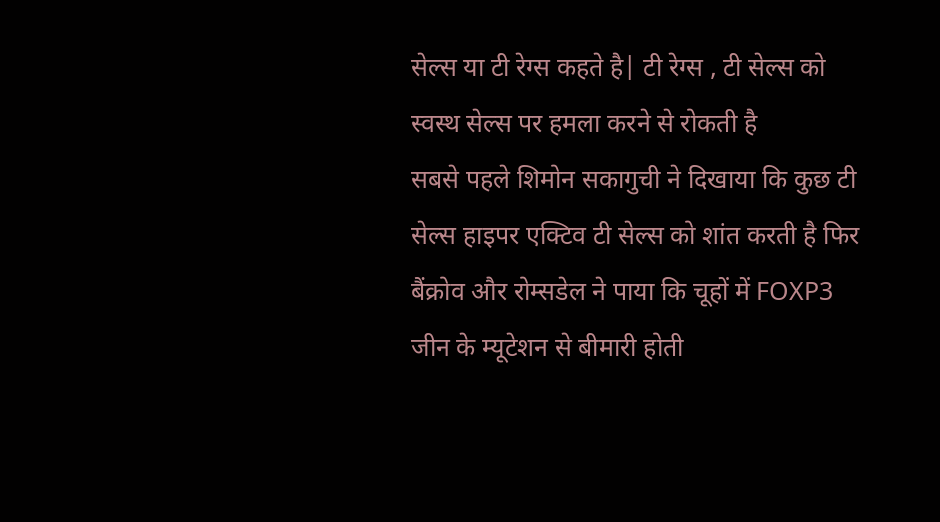सेल्स या टी रेग्स कहते है| टी रेग्स , टी सेल्स को स्वस्थ सेल्स पर हमला करने से रोकती है
सबसे पहले शिमोन सकागुची ने दिखाया कि कुछ टी सेल्स हाइपर एक्टिव टी सेल्स को शांत करती है फिर बैंक्रोव और रोम्सडेल ने पाया कि चूहों में FOXP3 जीन के म्यूटेशन से बीमारी होती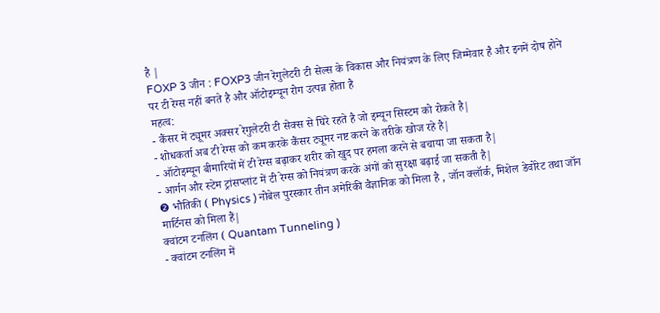है |
FOXP 3 जीन : FOXP3 जीन रेगुलेटरी टी सेल्स के विकास और नियंत्रण के लिए जिम्मेवार है और इनमें दोष होने पर टी रेग्स नहीं बनते है और ऑटोइम्यून रोग उत्पन्न होता है
महत्व:
- कैंसर में ट्यूमर अक्सर रेगुलेटरी टी सेक्स से घिरे रहते है जो इम्यून सिस्टम को रोकते है|
- शोधकर्ता अब टी रेग्स को कम करके कैंसर ट्यूमर नष्ट करने के तरीके खोज रहे है|
- ऑटोइम्यून बीमारियों में टी रेग्स बढ़ाकर शरीर को खुद पर हमला करने से बचाया जा सकता है|
- आर्गन और स्टेम ट्रांसप्लांट में टी रेग्स को नियंत्रण करके अंगों को सुरक्षा बढ़ाई जा सकती है|
❷ भौतिकी ( Physics ) नोबेल पुरस्कार तीन अमेरिकी वैज्ञानिक को मिला है , जॉन क्लॉर्क, मिशेल डेवोरेट तथा जॉन मार्टिनस को मिला हैं|
क्वांटम टनलिंग ( Quantam Tunneling )
- क्वांटम टनलिंग में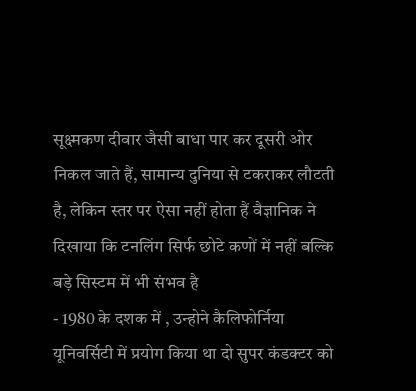सूक्ष्मकण दीवार जैसी बाधा पार कर दूसरी ओर निकल जाते हैं, सामान्य दुनिया से टकराकर लौटती है, लेकिन स्तर पर ऐसा नहीं होता हैं वैज्ञानिक ने दिखाया कि टनलिंग सिर्फ छोटे कणों में नहीं बल्कि बड़े सिस्टम में भी संभव है
- 1980 के दशक में , उन्होने कैलिफोर्निया यूनिवर्सिटी में प्रयोग किया था दो सुपर कंडक्टर को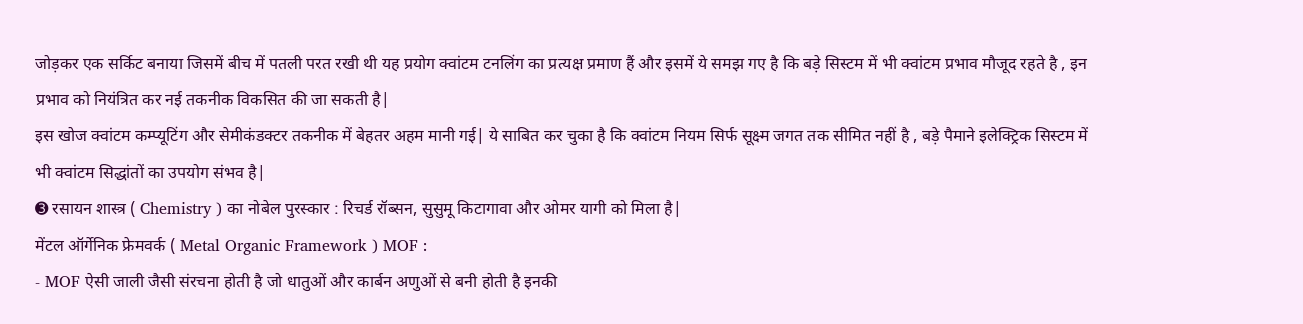जोड़कर एक सर्किट बनाया जिसमें बीच में पतली परत रखी थी यह प्रयोग क्वांटम टनलिंग का प्रत्यक्ष प्रमाण हैं और इसमें ये समझ गए है कि बड़े सिस्टम में भी क्वांटम प्रभाव मौजूद रहते है , इन प्रभाव को नियंत्रित कर नई तकनीक विकसित की जा सकती है|
इस खोज क्वांटम कम्प्यूटिंग और सेमीकंडक्टर तकनीक में बेहतर अहम मानी गई| ये साबित कर चुका है कि क्वांटम नियम सिर्फ सूक्ष्म जगत तक सीमित नहीं है , बड़े पैमाने इलेक्ट्रिक सिस्टम में भी क्वांटम सिद्धांतों का उपयोग संभव है|
➌ रसायन शास्त्र ( Chemistry ) का नोबेल पुरस्कार : रिचर्ड रॉब्सन, सुसुमू किटागावा और ओमर यागी को मिला है|
मेंटल ऑर्गेनिक फ्रेमवर्क ( Metal Organic Framework ) MOF :
- MOF ऐसी जाली जैसी संरचना होती है जो धातुओं और कार्बन अणुओं से बनी होती है इनकी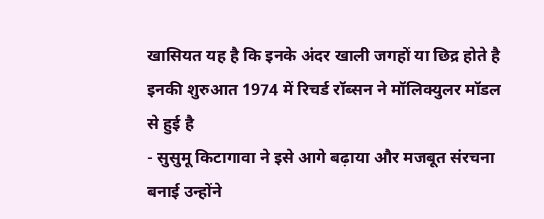खासियत यह है कि इनके अंदर खाली जगहों या छिद्र होते है इनकी शुरुआत 1974 में रिचर्ड रॉब्सन ने मॉलिक्युलर मॉडल से हुई है
- सुसुमू किटागावा ने इसे आगे बढ़ाया और मजबूत संरचना बनाई उन्होंने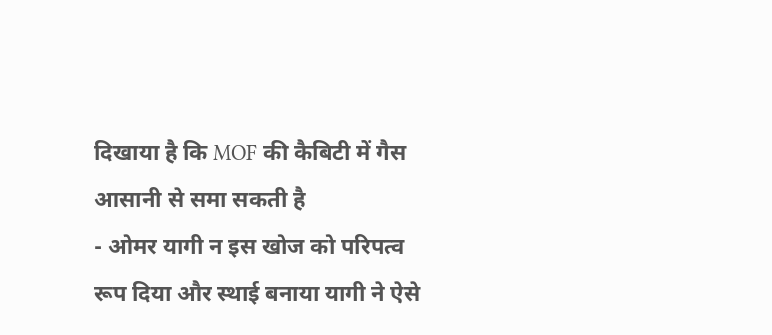दिखाया है कि MOF की कैबिटी में गैस आसानी से समा सकती है
- ओमर यागी न इस खोज को परिपत्व रूप दिया और स्थाई बनाया यागी ने ऐसे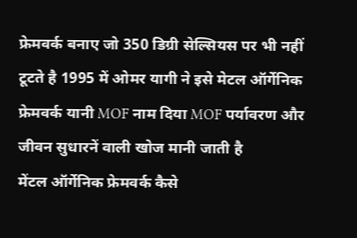फ्रेमवर्क बनाए जो 350 डिग्री सेल्सियस पर भी नहीं टूटते है 1995 में ओमर यागी ने इसे मेटल ऑर्गेनिक फ्रेमवर्क यानी MOF नाम दिया MOF पर्यावरण और जीवन सुधारनें वाली खोज मानी जाती है
मेंटल ऑर्गेनिक फ्रेमवर्क कैसे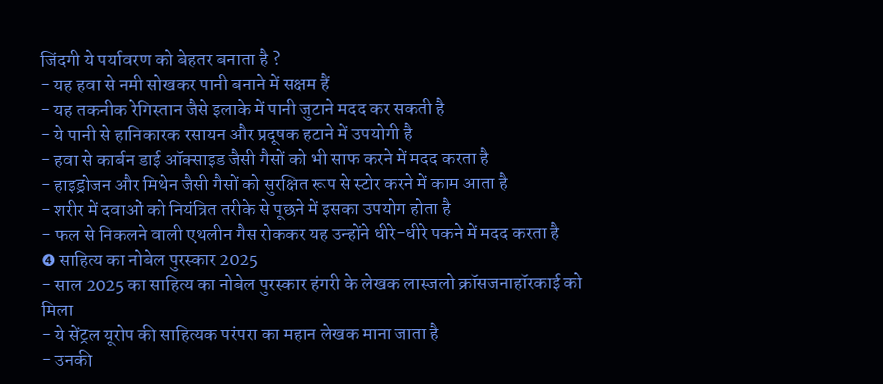जिंदगी ये पर्यावरण को बेहतर बनाता है ?
- यह हवा से नमी सोखकर पानी बनाने में सक्षम हैं
- यह तकनीक रेगिस्तान जैसे इलाके में पानी जुटाने मदद कर सकती है
- ये पानी से हानिकारक रसायन और प्रदूषक हटाने में उपयोगी है
- हवा से कार्बन डाई ऑक्साइड जैसी गैसों को भी साफ करने में मदद करता है
- हाइड्रोजन और मिथेन जैसी गैसों को सुरक्षित रूप से स्टोर करने में काम आता है
- शरीर में दवाओं को नियंत्रित तरीके से पूछने में इसका उपयोग होता है
- फल से निकलने वाली एथलीन गैस रोककर यह उन्होंने धीरे-धीरे पकने में मदद करता है
❹ साहित्य का नोबेल पुरस्कार 2025
- साल 2025 का साहित्य का नोबेल पुरस्कार हंगरी के लेखक लास्जलो क्रॉसजनाहॉरकाई को मिला
- ये सेंट्रल यूरोप की साहित्यक परंपरा का महान लेखक माना जाता है
- उनकी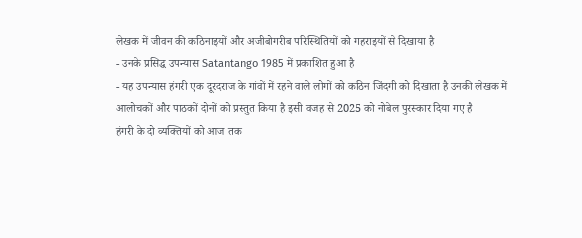लेखक में जीवन की कठिनाइयों और अजीबोगरीब परिस्थितियों को गहराइयों से दिखाया है
- उनके प्रसिद्ध उपन्यास Satantango 1985 में प्रकाशित हुआ है
- यह उपन्यास हंगरी एक दूरदराज के गांवों में रहने वाले लोगों को कठिन जिंदगी को दिखाता है उनकी लेखक में आलोचकों और पाठकों दोनों को प्रस्तुत किया है इसी वजह से 2025 को नोबेल पुरस्कार दिया गए है
हंगरी के दो व्यक्तियों को आज तक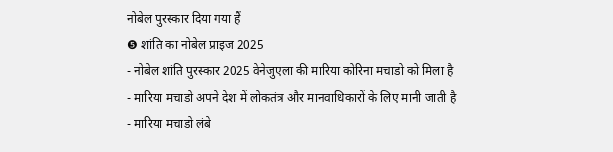नोबेल पुरस्कार दिया गया हैं
❺ शांति का नोबेल प्राइज 2025
- नोबेल शांति पुरस्कार 2025 वेनेजुएला की मारिया कोरिना मचाडो को मिला है
- मारिया मचाडो अपने देश में लोकतंत्र और मानवाधिकारों के लिए मानी जाती है
- मारिया मचाडो लंबे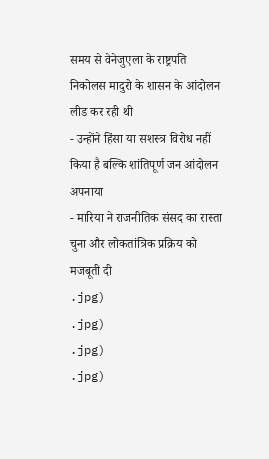समय से वेनेजुएला के राष्ट्रपति निकोलस मादुरो के शासन के आंदोलन लीड कर रही थी
- उन्होंने हिंसा या सशस्त्र विरोध नहीं किया है बल्कि शांतिपूर्ण जन आंदोलन अपनाया
- मारिया ने राजनीतिक संसद का रास्ता चुना और लोकतांत्रिक प्रक्रिय को मजबूती दी
.jpg)
.jpg)
.jpg)
.jpg)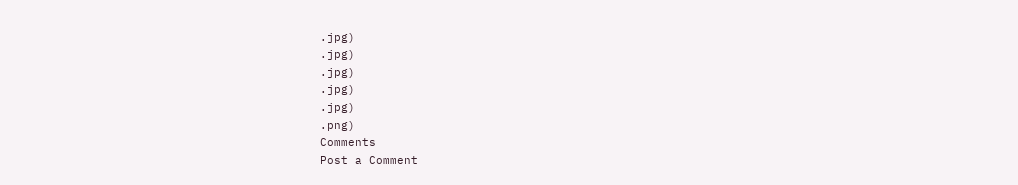.jpg)
.jpg)
.jpg)
.jpg)
.jpg)
.png)
Comments
Post a Comment